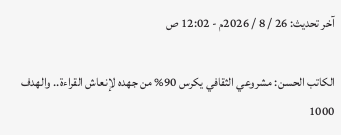آخر تحديث: 26 / 8 / 2026م - 12:02 ص

الكاتب الحسن: مشروعي الثقافي يكرس 90% من جهده لإنعاش القراءة.. والهدف 1000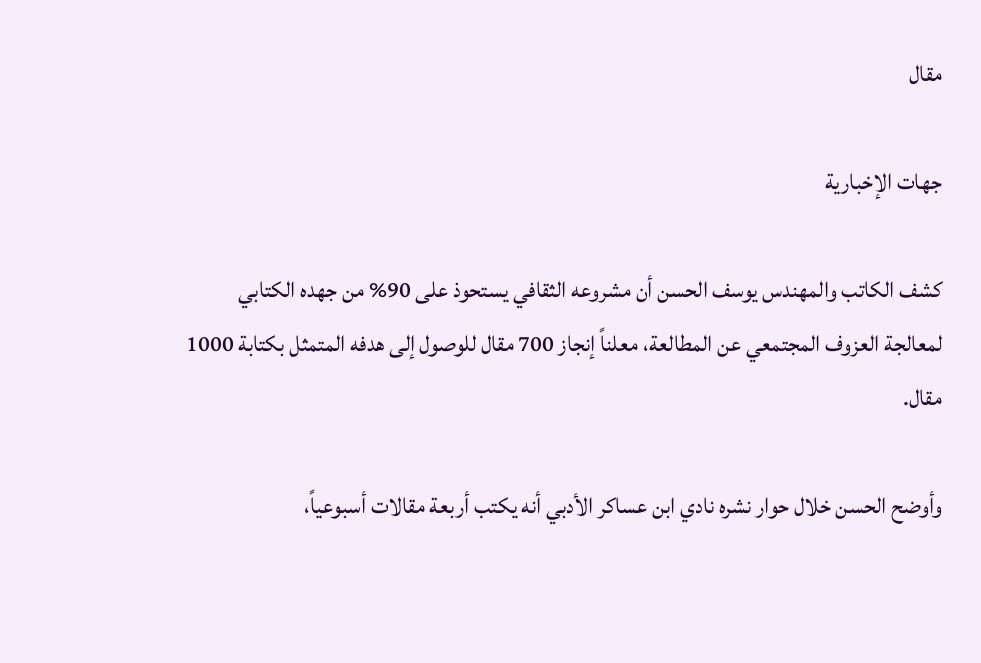مقال

جهات الإخبارية

كشف الكاتب والمهندس يوسف الحسن أن مشروعه الثقافي يستحوذ على 90% من جهده الكتابي لمعالجة العزوف المجتمعي عن المطالعة، معلناً إنجاز 700 مقال للوصول إلى هدفه المتمثل بكتابة 1000 مقال.

وأوضح الحسن خلال حوار نشره نادي ابن عساكر الأدبي أنه يكتب أربعة مقالات أسبوعياً،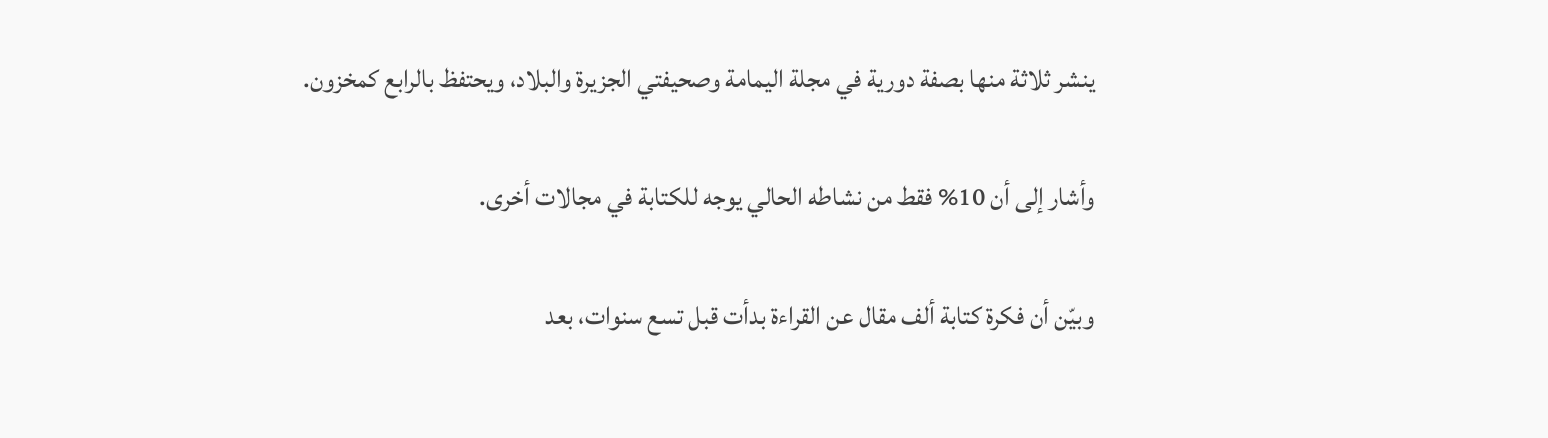ينشر ثلاثة منها بصفة دورية في مجلة اليمامة وصحيفتي الجزيرة والبلاد، ويحتفظ بالرابع كمخزون.

وأشار إلى أن 10% فقط من نشاطه الحالي يوجه للكتابة في مجالات أخرى.

وبيّن أن فكرة كتابة ألف مقال عن القراءة بدأت قبل تسع سنوات، بعد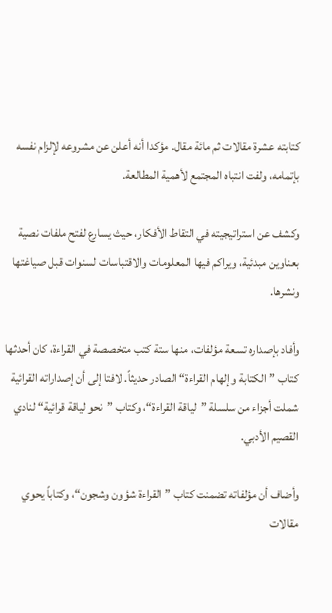كتابته عشرة مقالات ثم مائة مقال. مؤكدا أنه أعلن عن مشروعه لإلزام نفسه بإتمامه، ولفت انتباه المجتمع لأهمية المطالعة.

وكشف عن استراتيجيته في التقاط الأفكار، حيث يسارع لفتح ملفات نصية بعناوين مبدئية، ويراكم فيها المعلومات والاقتباسات لسنوات قبل صياغتها ونشرها.

وأفاد بإصداره تسعة مؤلفات، منها ستة كتب متخصصة في القراءة، كان أحدثها كتاب ”الكتابة وإلهام القراءة“ الصادر حديثاً. لافتا إلى أن إصداراته القرائية شملت أجزاء من سلسلة ”لياقة القراءة“، وكتاب ”نحو لياقة قرائية“ لنادي القصيم الأدبي.

وأضاف أن مؤلفاته تضمنت كتاب ”القراءة شؤون وشجون“، وكتاباً يحوي مقالات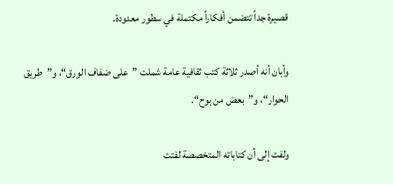قصيرة جداً تتضمن أفكاراً مكتملة في سطور معدودة.

وأبان أنه أصدر ثلاثة كتب ثقافية عامة شملت ”على ضفاف الورق“، و”طريق الحوار“، و”بعض من بوح“.

ولفت إلى أن كتاباته المتخصصة لفتت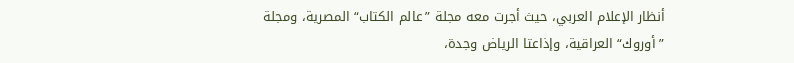أنظار الإعلام العربي، حيث أجرت معه مجلة ”عالم الكتاب“ المصرية، ومجلة ”أوروك“ العراقية، وإذاعتا الرياض وجدة،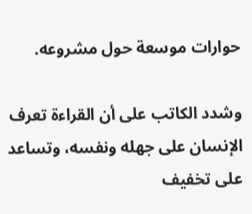حوارات موسعة حول مشروعه.

وشدد الكاتب على أن القراءة تعرف الإنسان على جهله ونفسه، وتساعد على تخفيف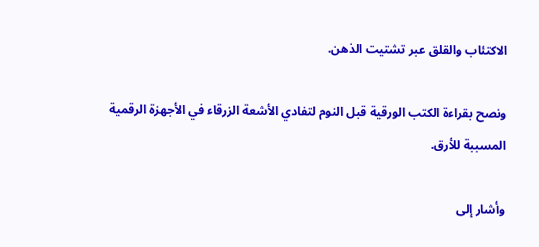الاكتئاب والقلق عبر تشتيت الذهن.

ونصح بقراءة الكتب الورقية قبل النوم لتفادي الأشعة الزرقاء في الأجهزة الرقمية المسببة للأرق.

وأشار إلى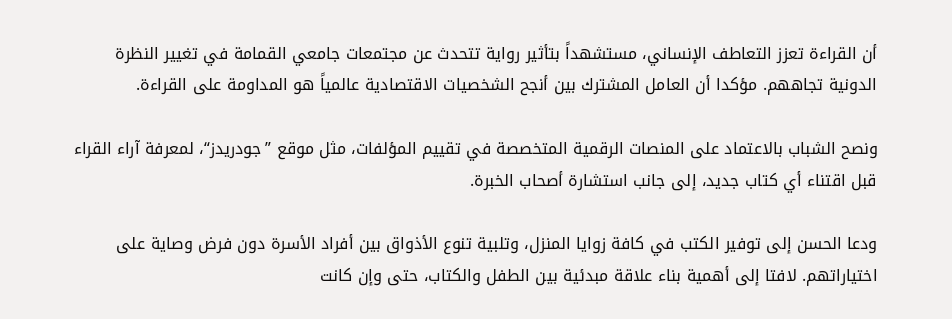أن القراءة تعزز التعاطف الإنساني، مستشهداً بتأثير رواية تتحدث عن مجتمعات جامعي القمامة في تغيير النظرة الدونية تجاههم. مؤكدا أن العامل المشترك بين أنجح الشخصيات الاقتصادية عالمياً هو المداومة على القراءة.

ونصح الشباب بالاعتماد على المنصات الرقمية المتخصصة في تقييم المؤلفات، مثل موقع ”جودريدز“، لمعرفة آراء القراء قبل اقتناء أي كتاب جديد، إلى جانب استشارة أصحاب الخبرة.

ودعا الحسن إلى توفير الكتب في كافة زوايا المنزل، وتلبية تنوع الأذواق بين أفراد الأسرة دون فرض وصاية على اختياراتهم. لافتا إلى أهمية بناء علاقة مبدئية بين الطفل والكتاب، حتى وإن كانت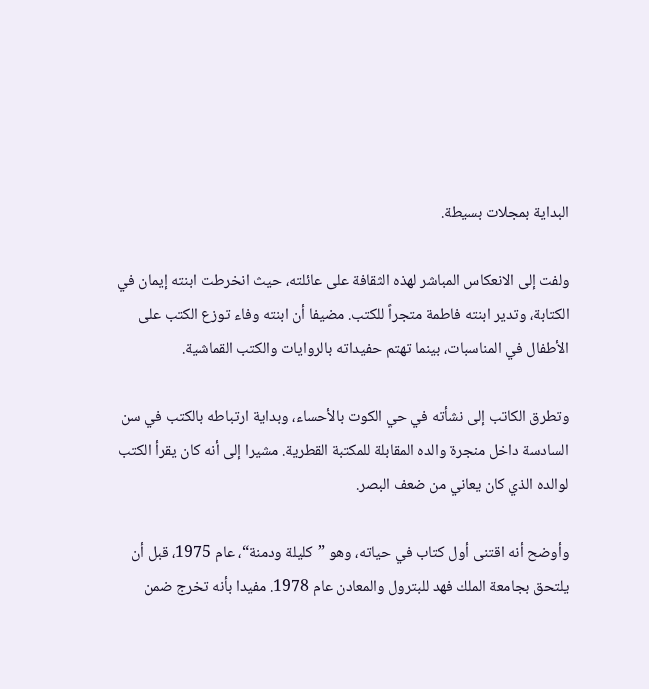البداية بمجلات بسيطة.

ولفت إلى الانعكاس المباشر لهذه الثقافة على عائلته، حيث انخرطت ابنته إيمان في الكتابة، وتدير ابنته فاطمة متجراً للكتب. مضيفا أن ابنته وفاء توزع الكتب على الأطفال في المناسبات، بينما تهتم حفيداته بالروايات والكتب القماشية.

وتطرق الكاتب إلى نشأته في حي الكوت بالأحساء، وبداية ارتباطه بالكتب في سن السادسة داخل منجرة والده المقابلة للمكتبة القطرية. مشيرا إلى أنه كان يقرأ الكتب لوالده الذي كان يعاني من ضعف البصر.

وأوضح أنه اقتنى أول كتاب في حياته، وهو ”كليلة ودمنة“، عام 1975، قبل أن يلتحق بجامعة الملك فهد للبترول والمعادن عام 1978. مفيدا بأنه تخرج ضمن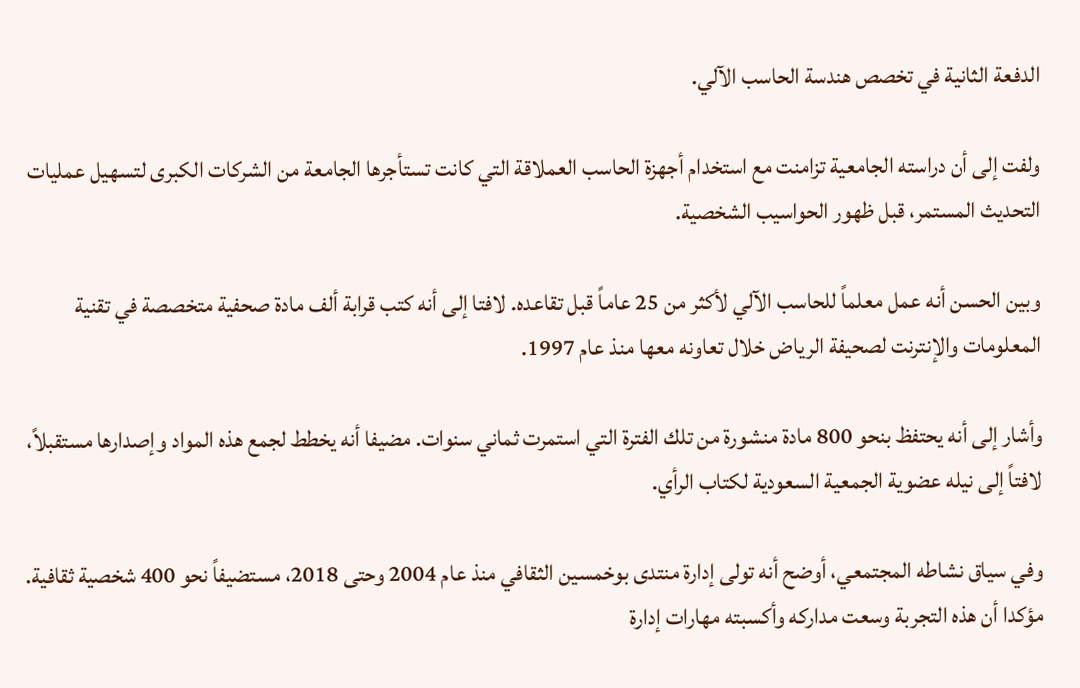الدفعة الثانية في تخصص هندسة الحاسب الآلي.

ولفت إلى أن دراسته الجامعية تزامنت مع استخدام أجهزة الحاسب العملاقة التي كانت تستأجرها الجامعة من الشركات الكبرى لتسهيل عمليات التحديث المستمر، قبل ظهور الحواسيب الشخصية.

وبين الحسن أنه عمل معلماً للحاسب الآلي لأكثر من 25 عاماً قبل تقاعده. لافتا إلى أنه كتب قرابة ألف مادة صحفية متخصصة في تقنية المعلومات والإنترنت لصحيفة الرياض خلال تعاونه معها منذ عام 1997.

وأشار إلى أنه يحتفظ بنحو 800 مادة منشورة من تلك الفترة التي استمرت ثماني سنوات. مضيفا أنه يخطط لجمع هذه المواد وإصدارها مستقبلاً، لافتاً إلى نيله عضوية الجمعية السعودية لكتاب الرأي.

وفي سياق نشاطه المجتمعي، أوضح أنه تولى إدارة منتدى بوخمسين الثقافي منذ عام 2004 وحتى 2018، مستضيفاً نحو 400 شخصية ثقافية. مؤكدا أن هذه التجربة وسعت مداركه وأكسبته مهارات إدارة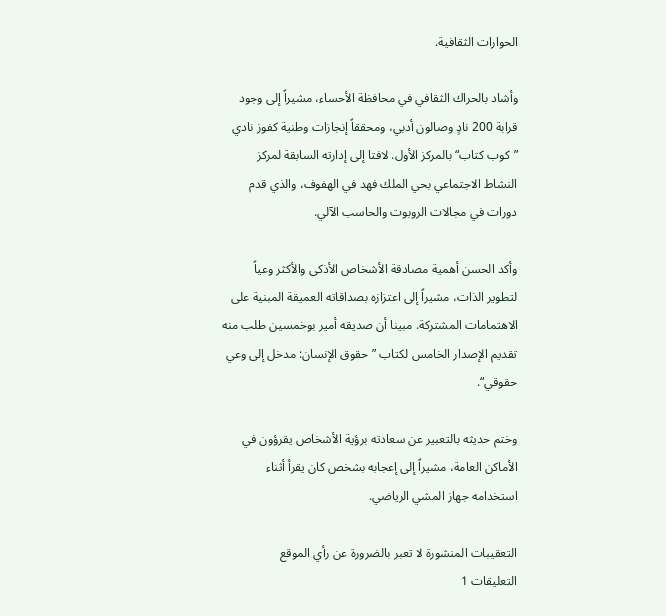الحوارات الثقافية.

وأشاد بالحراك الثقافي في محافظة الأحساء، مشيراً إلى وجود قرابة 200 نادٍ وصالون أدبي، ومحققاً إنجازات وطنية كفوز نادي ”كوب كتاب“ بالمركز الأول. لافتا إلى إدارته السابقة لمركز النشاط الاجتماعي بحي الملك فهد في الهفوف، والذي قدم دورات في مجالات الروبوت والحاسب الآلي.

وأكد الحسن أهمية مصادقة الأشخاص الأذكى والأكثر وعياً لتطوير الذات، مشيراً إلى اعتزازه بصداقاته العميقة المبنية على الاهتمامات المشتركة. مبينا أن صديقه أمير بوخمسين طلب منه تقديم الإصدار الخامس لكتاب ”حقوق الإنسان: مدخل إلى وعي حقوقي“.

وختم حديثه بالتعبير عن سعادته برؤية الأشخاص يقرؤون في الأماكن العامة، مشيراً إلى إعجابه بشخص كان يقرأ أثناء استخدامه جهاز المشي الرياضي.

التعقيبات المنشورة لا تعبر بالضرورة عن رأي الموقع
التعليقات 1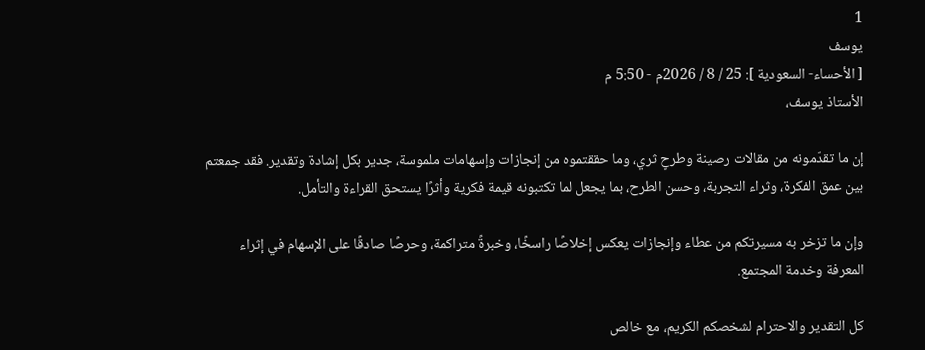1
يوسف
[ الأحساء- السعودية ]: 25 / 8 / 2026م - 5:50 م
الأستاذ يوسف،

إن ما تقدّمونه من مقالات رصينة وطرحٍ ثري، وما حققتموه من إنجازات وإسهامات ملموسة، جدير بكل إشادة وتقدير. فقد جمعتم بين عمق الفكرة، وثراء التجربة، وحسن الطرح، بما يجعل لما تكتبونه قيمة فكرية وأثرًا يستحق القراءة والتأمل.

وإن ما تزخر به مسيرتكم من عطاء وإنجازات يعكس إخلاصًا راسخًا، وخبرةً متراكمة، وحرصًا صادقًا على الإسهام في إثراء المعرفة وخدمة المجتمع.

كل التقدير والاحترام لشخصكم الكريم، مع خالص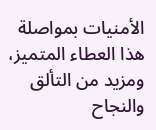الأمنيات بمواصلة هذا العطاء المتميز، ومزيد من التألق والنجاح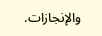والإنجازات.